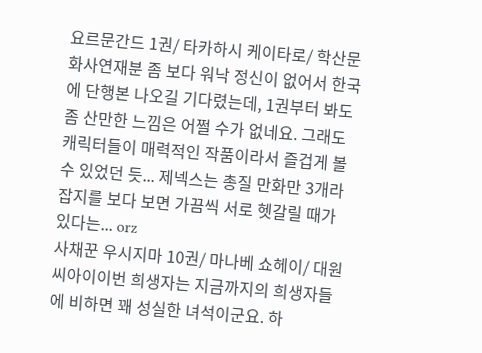요르문간드 1권/ 타카하시 케이타로/ 학산문화사연재분 좀 보다 워낙 정신이 없어서 한국에 단행본 나오길 기다렸는데, 1권부터 봐도 좀 산만한 느낌은 어쩔 수가 없네요. 그래도 캐릭터들이 매력적인 작품이라서 즐겁게 볼 수 있었던 듯... 제넥스는 총질 만화만 3개라 잡지를 보다 보면 가끔씩 서로 헷갈릴 때가 있다는... orz
사채꾼 우시지마 10권/ 마나베 쇼헤이/ 대원씨아이이번 희생자는 지금까지의 희생자들에 비하면 꽤 성실한 녀석이군요. 하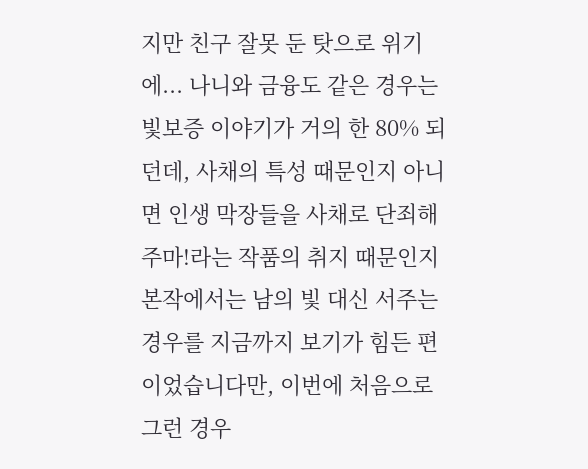지만 친구 잘못 둔 탓으로 위기에... 나니와 금융도 같은 경우는 빛보증 이야기가 거의 한 80% 되던데, 사채의 특성 때문인지 아니면 인생 막장들을 사채로 단죄해주마!라는 작품의 취지 때문인지 본작에서는 남의 빛 대신 서주는 경우를 지금까지 보기가 힘든 편이었습니다만, 이번에 처음으로 그런 경우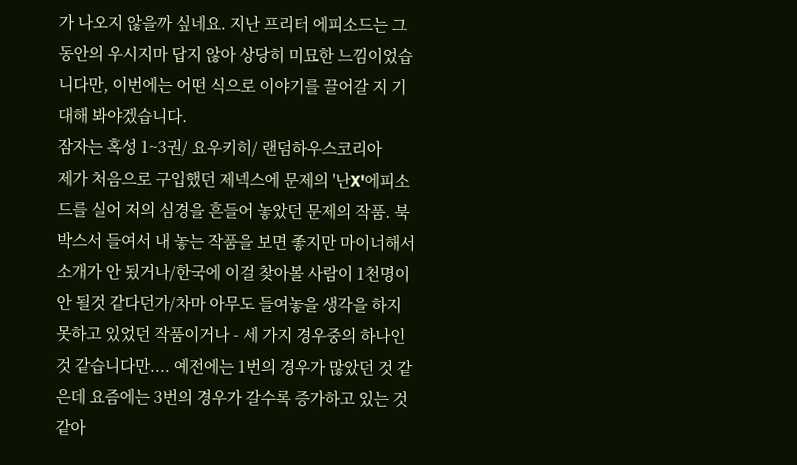가 나오지 않을까 싶네요. 지난 프리터 에피소드는 그동안의 우시지마 답지 않아 상당히 미묘한 느낌이었습니다만, 이번에는 어떤 식으로 이야기를 끌어갈 지 기대해 봐야겠습니다.
잠자는 혹성 1~3권/ 요우키히/ 랜덤하우스코리아
제가 처음으로 구입했던 제넥스에 문제의 '난X'에피소드를 실어 저의 심경을 흔들어 놓았던 문제의 작품. 북박스서 들여서 내 놓는 작품을 보면 좋지만 마이너해서 소개가 안 됬거나/한국에 이걸 찾아볼 사람이 1천명이 안 될것 같다던가/차마 아무도 들여놓을 생각을 하지 못하고 있었던 작품이거나 - 세 가지 경우중의 하나인 것 같습니다만.... 예전에는 1번의 경우가 많았던 것 같은데 요즘에는 3번의 경우가 갈수록 증가하고 있는 것 같아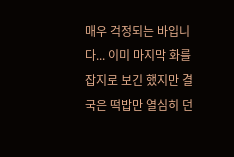매우 걱정되는 바입니다... 이미 마지막 화를 잡지로 보긴 했지만 결국은 떡밥만 열심히 던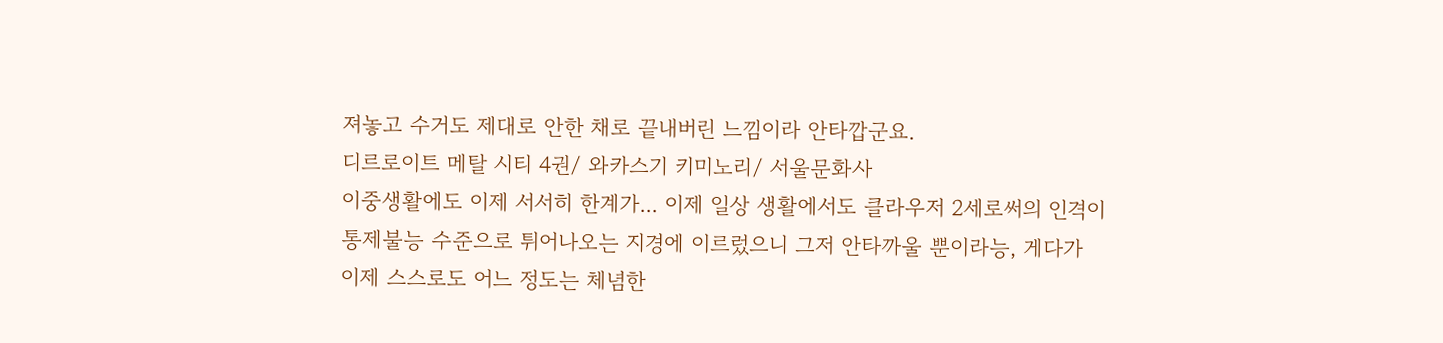져놓고 수거도 제대로 안한 채로 끝내버린 느낌이라 안타깝군요.
디르로이트 메탈 시티 4권/ 와카스기 키미노리/ 서울문화사
이중생활에도 이제 서서히 한계가... 이제 일상 생활에서도 클라우저 2세로써의 인격이 통제불능 수준으로 튀어나오는 지경에 이르렀으니 그저 안타까울 뿐이라능, 게다가 이제 스스로도 어느 정도는 체념한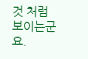것 처럼 보이는군요.